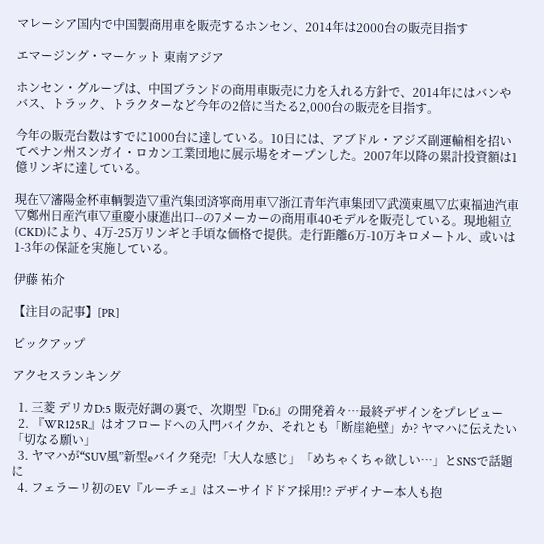マレーシア国内で中国製商用車を販売するホンセン、2014年は2000台の販売目指す

エマージング・マーケット 東南アジア

ホンセン・グループは、中国ブランドの商用車販売に力を入れる方針で、2014年にはバンやバス、トラック、トラクターなど今年の2倍に当たる2,000台の販売を目指す。

今年の販売台数はすでに1000台に達している。10日には、アブドル・アジズ副運輸相を招いてペナン州スンガイ・ロカン工業団地に展示場をオープンした。2007年以降の累計投資額は1億リンギに達している。

現在▽瀋陽金杯車輌製造▽重汽集団済寧商用車▽浙江青年汽車集団▽武漢東風▽広東福迪汽車▽鄭州日産汽車▽重慶小康進出口--の7メーカーの商用車40モデルを販売している。現地組立(CKD)により、4万-25万リンギと手頃な価格で提供。走行距離6万-10万キロメートル、或いは1-3年の保証を実施している。

伊藤 祐介

【注目の記事】[PR]

ピックアップ

アクセスランキング

  1. 三菱 デリカD:5 販売好調の裏で、次期型『D:6』の開発着々…最終デザインをプレビュー
  2. 『WR125R』はオフロードへの入門バイクか、それとも「断崖絶壁」か? ヤマハに伝えたい「切なる願い」
  3. ヤマハが“SUV風”新型eバイク発売!「大人な感じ」「めちゃくちゃ欲しい…」とSNSで話題に
  4. フェラーリ初のEV『ルーチェ』はスーサイドドア採用!? デザイナー本人も抱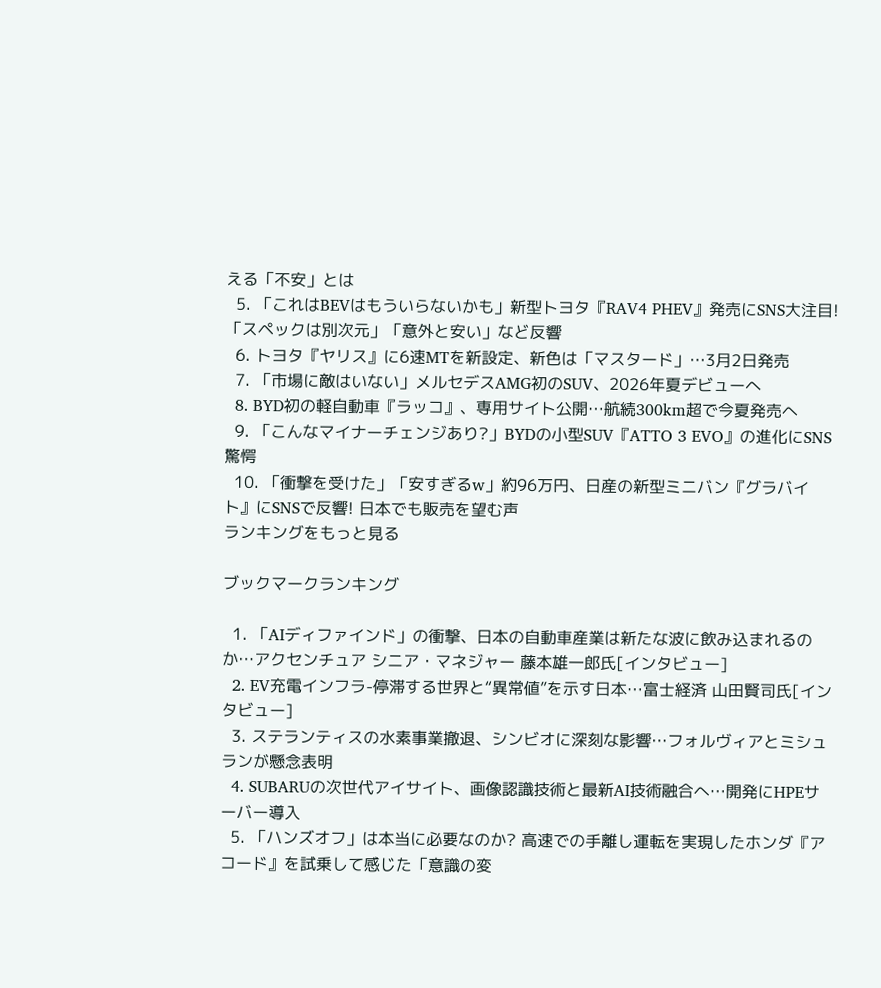える「不安」とは
  5. 「これはBEVはもういらないかも」新型トヨタ『RAV4 PHEV』発売にSNS大注目!「スペックは別次元」「意外と安い」など反響
  6. トヨタ『ヤリス』に6速MTを新設定、新色は「マスタード」…3月2日発売
  7. 「市場に敵はいない」メルセデスAMG初のSUV、2026年夏デビューへ
  8. BYD初の軽自動車『ラッコ』、専用サイト公開…航続300km超で今夏発売へ
  9. 「こんなマイナーチェンジあり?」BYDの小型SUV『ATTO 3 EVO』の進化にSNS驚愕
  10. 「衝撃を受けた」「安すぎるw」約96万円、日産の新型ミニバン『グラバイト』にSNSで反響! 日本でも販売を望む声
ランキングをもっと見る

ブックマークランキング

  1. 「AIディファインド」の衝撃、日本の自動車産業は新たな波に飲み込まれるのか…アクセンチュア シニア・マネジャー 藤本雄一郎氏[インタビュー]
  2. EV充電インフラ-停滞する世界と“異常値”を示す日本…富士経済 山田賢司氏[インタビュー]
  3. ステランティスの水素事業撤退、シンビオに深刻な影響…フォルヴィアとミシュランが懸念表明
  4. SUBARUの次世代アイサイト、画像認識技術と最新AI技術融合へ…開発にHPEサーバー導入
  5. 「ハンズオフ」は本当に必要なのか? 高速での手離し運転を実現したホンダ『アコード』を試乗して感じた「意識の変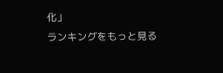化」
ランキングをもっと見る